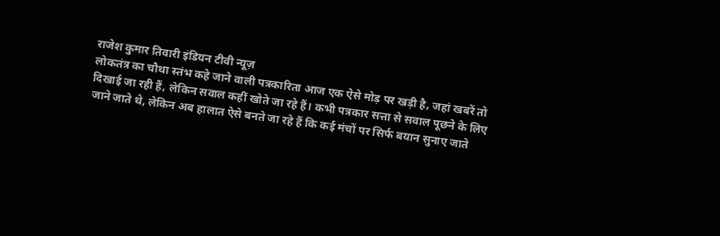राजेश कुमार तिवारी इंडियन टीवी न्यूज़
लोकतंत्र का चौथा स्तंभ कहे जाने वाली पत्रकारिता आज एक ऐसे मोड़ पर खड़ी है, जहां खबरें तो दिखाई जा रही हैं, लेकिन सवाल कहीं खोते जा रहे हैं। कभी पत्रकार सत्ता से सवाल पूछने के लिए जाने जाते थे, लेकिन अब हालात ऐसे बनते जा रहे हैं कि कई मंचों पर सिर्फ बयान सुनाए जाते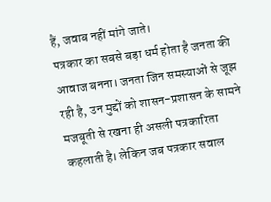हैं, जवाब नहीं मांगे जाते।
पत्रकार का सबसे बड़ा धर्म होता है जनता की आवाज बनना। जनता जिन समस्याओं से जूझ रही है, उन मुद्दों को शासन-प्रशासन के सामने मजबूती से रखना ही असली पत्रकारिता कहलाती है। लेकिन जब पत्रकार सवाल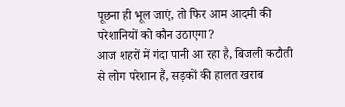पूछना ही भूल जाएं, तो फिर आम आदमी की परेशानियों को कौन उठाएगा?
आज शहरों में गंदा पानी आ रहा है, बिजली कटौती से लोग परेशान हैं, सड़कों की हालत खराब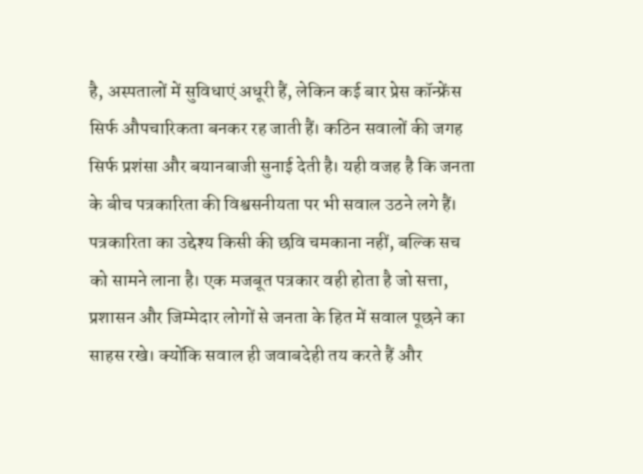है, अस्पतालों में सुविधाएं अधूरी हैं, लेकिन कई बार प्रेस कॉन्फ्रेंस सिर्फ औपचारिकता बनकर रह जाती हैं। कठिन सवालों की जगह सिर्फ प्रशंसा और बयानबाजी सुनाई देती है। यही वजह है कि जनता के बीच पत्रकारिता की विश्वसनीयता पर भी सवाल उठने लगे हैं।
पत्रकारिता का उद्देश्य किसी की छवि चमकाना नहीं, बल्कि सच को सामने लाना है। एक मजबूत पत्रकार वही होता है जो सत्ता, प्रशासन और जिम्मेदार लोगों से जनता के हित में सवाल पूछने का साहस रखे। क्योंकि सवाल ही जवाबदेही तय करते हैं और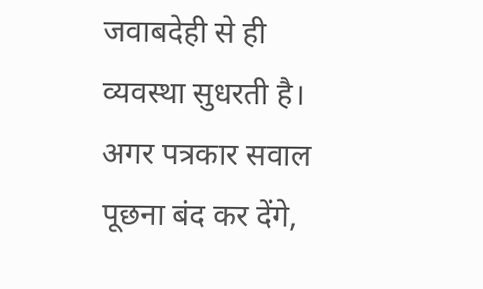जवाबदेही से ही व्यवस्था सुधरती है।
अगर पत्रकार सवाल पूछना बंद कर देंगे,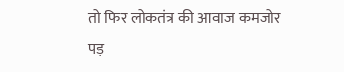तो फिर लोकतंत्र की आवाज कमजोर पड़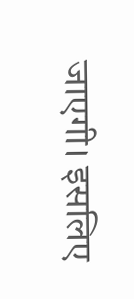जाएगी। इसलिए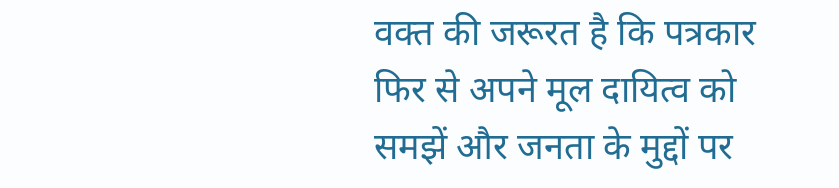वक्त की जरूरत है कि पत्रकार फिर से अपने मूल दायित्व को समझें और जनता के मुद्दों पर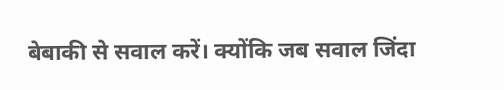बेबाकी से सवाल करें। क्योंकि जब सवाल जिंदा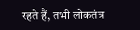रहते हैं, तभी लोकतंत्र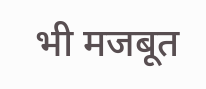भी मजबूत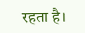रहता है।